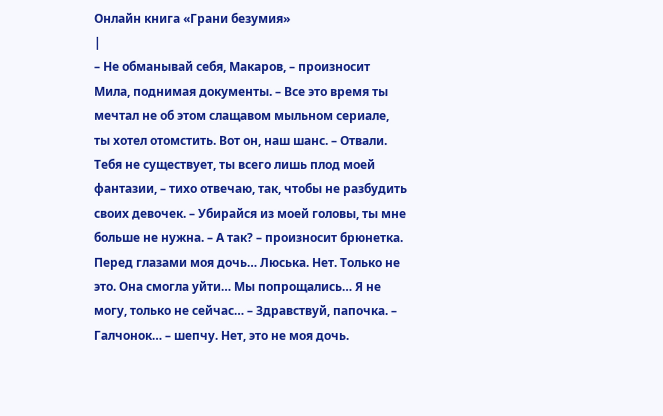Онлайн книга «Грани безумия»
|
– Не обманывай себя, Макаров, – произносит Мила, поднимая документы. – Все это время ты мечтал не об этом слащавом мыльном сериале, ты хотел отомстить. Вот он, наш шанс. – Отвали. Тебя не существует, ты всего лишь плод моей фантазии, – тихо отвечаю, так, чтобы не разбудить своих девочек. – Убирайся из моей головы, ты мне больше не нужна. – А так? – произносит брюнетка. Перед глазами моя дочь… Люська. Нет. Только не это. Она смогла уйти… Мы попрощались… Я не могу, только не сейчас… – Здравствуй, папочка. – Галчонок… – шепчу. Нет, это не моя дочь.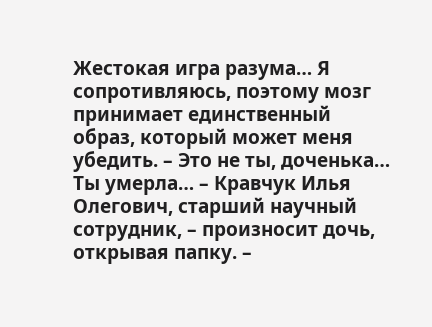Жестокая игра разума… Я сопротивляюсь, поэтому мозг принимает единственный образ, который может меня убедить. – Это не ты, доченька… Ты умерла… – Кравчук Илья Олегович, старший научный сотрудник, – произносит дочь, открывая папку. –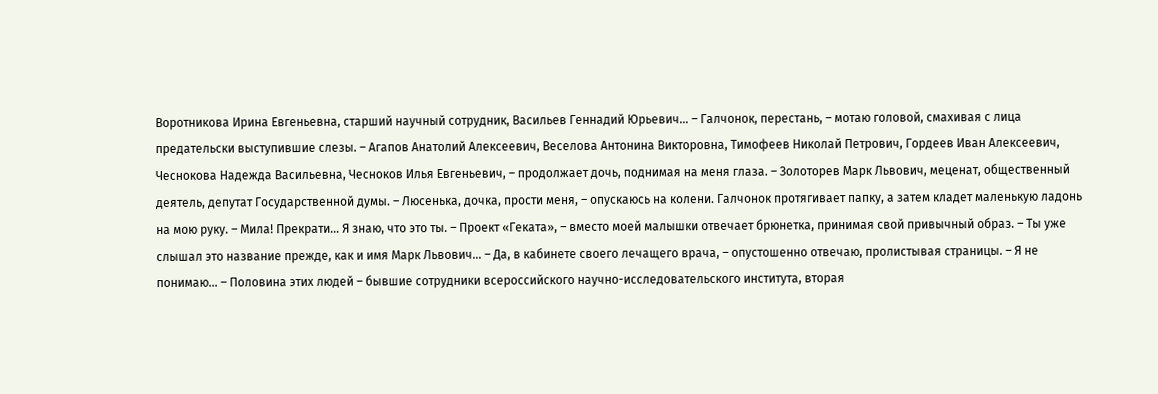Воротникова Ирина Евгеньевна, старший научный сотрудник, Васильев Геннадий Юрьевич… – Галчонок, перестань, – мотаю головой, смахивая с лица предательски выступившие слезы. – Агапов Анатолий Алексеевич, Веселова Антонина Викторовна, Тимофеев Николай Петрович, Гордеев Иван Алексеевич, Чеснокова Надежда Васильевна, Чесноков Илья Евгеньевич, – продолжает дочь, поднимая на меня глаза. – Золоторев Марк Львович, меценат, общественный деятель, депутат Государственной думы. – Люсенька, дочка, прости меня, – опускаюсь на колени. Галчонок протягивает папку, а затем кладет маленькую ладонь на мою руку. – Мила! Прекрати… Я знаю, что это ты. – Проект «Геката», – вместо моей малышки отвечает брюнетка, принимая свой привычный образ. – Ты уже слышал это название прежде, как и имя Марк Львович… – Да, в кабинете своего лечащего врача, – опустошенно отвечаю, пролистывая страницы. – Я не понимаю… – Половина этих людей – бывшие сотрудники всероссийского научно-исследовательского института, вторая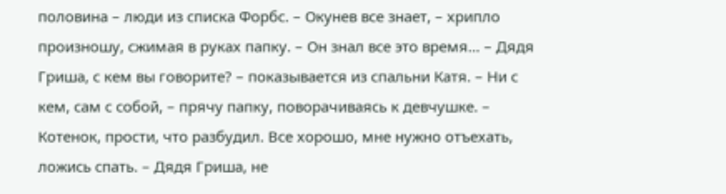половина – люди из списка Форбс. – Окунев все знает, – хрипло произношу, сжимая в руках папку. – Он знал все это время… – Дядя Гриша, с кем вы говорите? – показывается из спальни Катя. – Ни с кем, сам с собой, – прячу папку, поворачиваясь к девчушке. – Котенок, прости, что разбудил. Все хорошо, мне нужно отъехать, ложись спать. – Дядя Гриша, не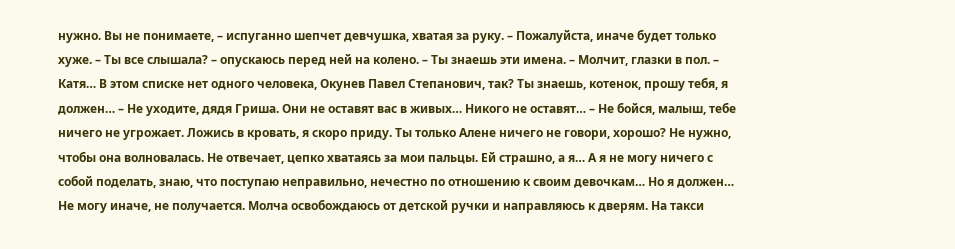нужно. Вы не понимаете, – испуганно шепчет девчушка, хватая за руку. – Пожалуйста, иначе будет только хуже. – Ты все слышала? – опускаюсь перед ней на колено. – Ты знаешь эти имена. – Молчит, глазки в пол. – Катя… В этом списке нет одного человека, Окунев Павел Степанович, так? Ты знаешь, котенок, прошу тебя, я должен… – Не уходите, дядя Гриша. Они не оставят вас в живых… Никого не оставят… – Не бойся, малыш, тебе ничего не угрожает. Ложись в кровать, я скоро приду. Ты только Алене ничего не говори, хорошо? Не нужно, чтобы она волновалась. Не отвечает, цепко хватаясь за мои пальцы. Ей страшно, а я… А я не могу ничего с собой поделать, знаю, что поступаю неправильно, нечестно по отношению к своим девочкам… Но я должен… Не могу иначе, не получается. Молча освобождаюсь от детской ручки и направляюсь к дверям. На такси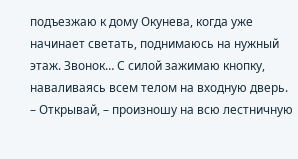подъезжаю к дому Окунева, когда уже начинает светать, поднимаюсь на нужный этаж. Звонок… С силой зажимаю кнопку, наваливаясь всем телом на входную дверь. – Открывай, – произношу на всю лестничную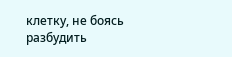клетку, не боясь разбудить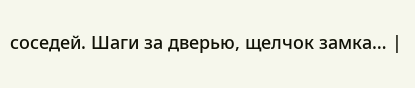соседей. Шаги за дверью, щелчок замка… |